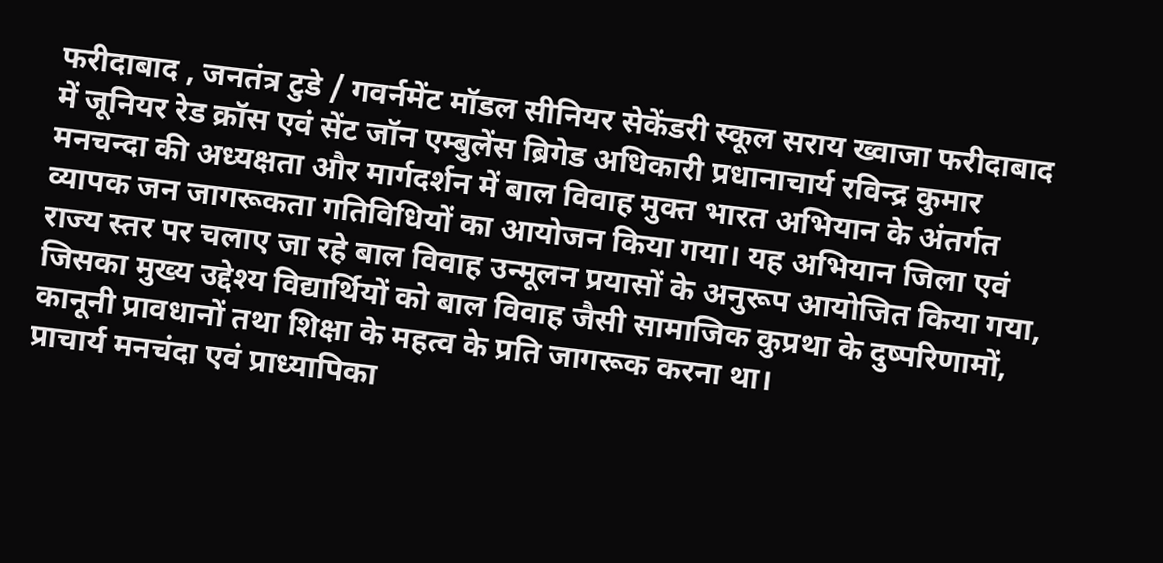फरीदाबाद , जनतंत्र टुडे / गवर्नमेंट मॉडल सीनियर सेकेंडरी स्कूल सराय ख्वाजा फरीदाबाद में जूनियर रेड क्रॉस एवं सेंट जॉन एम्बुलेंस ब्रिगेड अधिकारी प्रधानाचार्य रविन्द्र कुमार मनचन्दा की अध्यक्षता और मार्गदर्शन में बाल विवाह मुक्त भारत अभियान के अंतर्गत व्यापक जन जागरूकता गतिविधियों का आयोजन किया गया। यह अभियान जिला एवं राज्य स्तर पर चलाए जा रहे बाल विवाह उन्मूलन प्रयासों के अनुरूप आयोजित किया गया, जिसका मुख्य उद्देश्य विद्यार्थियों को बाल विवाह जैसी सामाजिक कुप्रथा के दुष्परिणामों, कानूनी प्रावधानों तथा शिक्षा के महत्व के प्रति जागरूक करना था।
प्राचार्य मनचंदा एवं प्राध्यापिका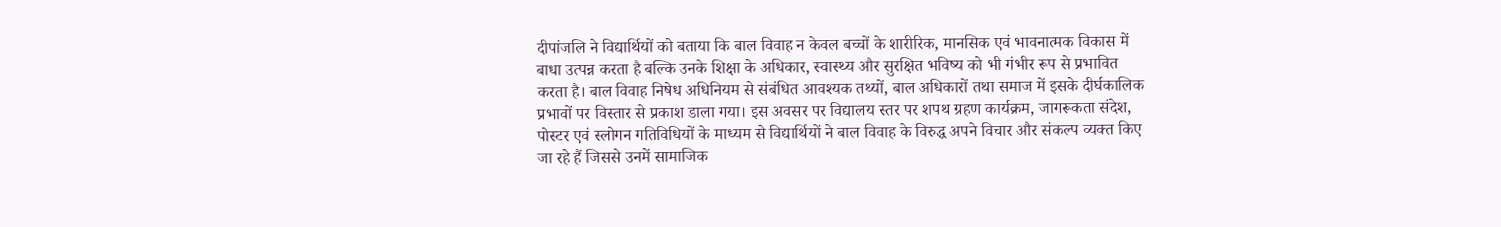दीपांजलि ने विद्यार्थियों को बताया कि बाल विवाह न केवल बच्चों के शारीरिक, मानसिक एवं भावनात्मक विकास में बाधा उत्पन्न करता है बल्कि उनके शिक्षा के अधिकार, स्वास्थ्य और सुरक्षित भविष्य को भी गंभीर रूप से प्रभावित करता है। बाल विवाह निषेध अधिनियम से संबंधित आवश्यक तथ्यों, बाल अधिकारों तथा समाज में इसके दीर्घकालिक प्रभावों पर विस्तार से प्रकाश डाला गया। इस अवसर पर विद्यालय स्तर पर शपथ ग्रहण कार्यक्रम, जागरूकता संदेश, पोस्टर एवं स्लोगन गतिविधियों के माध्यम से विद्यार्थियों ने बाल विवाह के विरुद्ध अपने विचार और संकल्प व्यक्त किए जा रहे हैं जिससे उनमें सामाजिक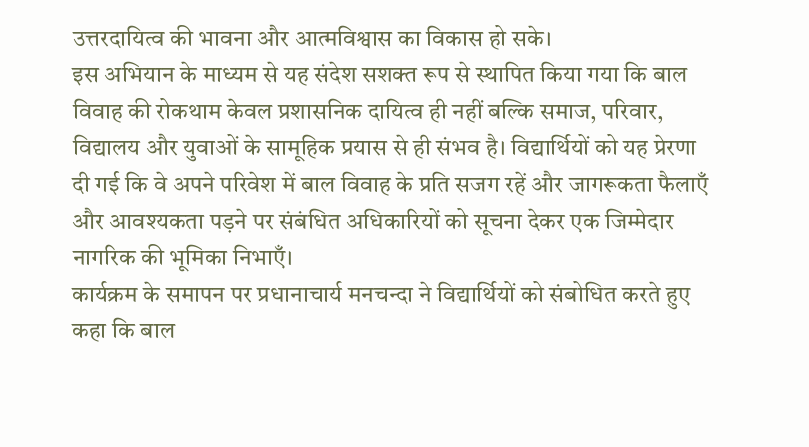उत्तरदायित्व की भावना और आत्मविश्वास का विकास हो सके।
इस अभियान के माध्यम से यह संदेश सशक्त रूप से स्थापित किया गया कि बाल विवाह की रोकथाम केवल प्रशासनिक दायित्व ही नहीं बल्कि समाज, परिवार, विद्यालय और युवाओं के सामूहिक प्रयास से ही संभव है। विद्यार्थियों को यह प्रेरणा दी गई कि वे अपने परिवेश में बाल विवाह के प्रति सजग रहें और जागरूकता फैलाएँ और आवश्यकता पड़ने पर संबंधित अधिकारियों को सूचना देकर एक जिम्मेदार नागरिक की भूमिका निभाएँ।
कार्यक्रम के समापन पर प्रधानाचार्य मनचन्दा ने विद्यार्थियों को संबोधित करते हुए कहा कि बाल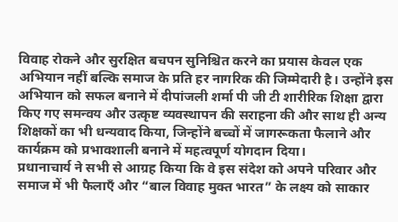विवाह रोकने और सुरक्षित बचपन सुनिश्चित करने का प्रयास केवल एक अभियान नहीं बल्कि समाज के प्रति हर नागरिक की जिम्मेदारी है। उन्होंने इस अभियान को सफल बनाने में दीपांजली शर्मा पी जी टी शारीरिक शिक्षा द्वारा किए गए समन्वय और उत्कृष्ट व्यवस्थापन की सराहना की और साथ ही अन्य शिक्षकों का भी धन्यवाद किया, जिन्होंने बच्चों में जागरूकता फैलाने और कार्यक्रम को प्रभावशाली बनाने में महत्वपूर्ण योगदान दिया।
प्रधानाचार्य ने सभी से आग्रह किया कि वे इस संदेश को अपने परिवार और समाज में भी फैलाएँ और “बाल विवाह मुक्त भारत” के लक्ष्य को साकार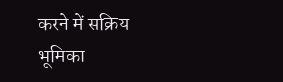करने में सक्रिय भूमिका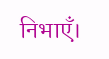निभाएँ।